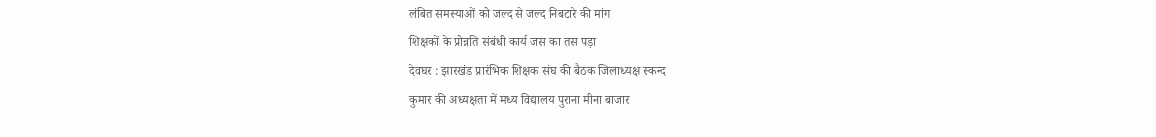लंबित समस्याओं को जल्द से जल्द निबटारे की मांग
शिक्षकों के प्रोन्नति संबंधी कार्य जस का तस पड़ा
देवघर : झारखंड प्रारंभिक शिक्षक संघ की बैठक जिलाध्यक्ष स्कन्द
कुमार की अध्यक्षता में मध्य विद्यालय पुराना मीना बाजार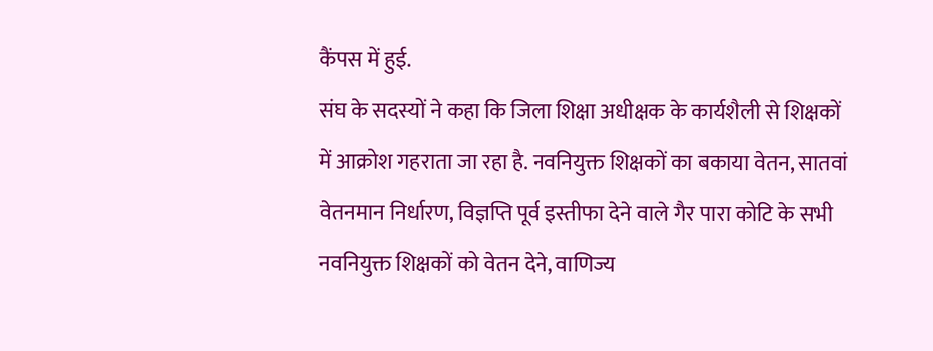कैंपस में हुई.
संघ के सदस्यों ने कहा कि जिला शिक्षा अधीक्षक के कार्यशैली से शिक्षकों
में आक्रोश गहराता जा रहा है. नवनियुक्त शिक्षकों का बकाया वेतन, सातवां
वेतनमान निर्धारण, विज्ञप्ति पूर्व इस्तीफा देने वाले गैर पारा कोटि के सभी
नवनियुक्त शिक्षकों को वेतन देने, वाणिज्य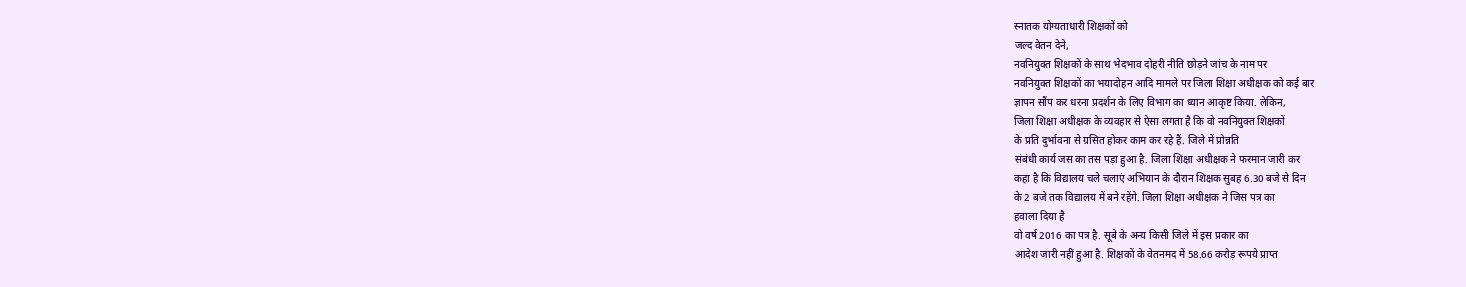स्नातक योग्यताधारी शिक्षकों को
जल्द वेतन देने,
नवनियुक्त शिक्षकों के साथ भेदभाव दोहरी नीति छोड़ने जांच के नाम पर
नवनियुक्त शिक्षकों का भयादोहन आदि मामले पर जिला शिक्षा अधीक्षक को कई बार
ज्ञापन सौंप कर धरना प्रदर्शन के लिए विभाग का ध्यान आकृष्ट किया. लेकिन,
जिला शिक्षा अधीक्षक के व्यवहार से ऐसा लगता है कि वो नवनियुक्त शिक्षकों
के प्रति दुर्भावना से ग्रसित होकर काम कर रहे हैं. जिले में प्रोन्नति
संबंधी कार्य जस का तस पड़ा हुआ है. जिला शिक्षा अधीक्षक ने फरमान जारी कर
कहा है कि विद्यालय चले चलाएं अभियान के दौरान शिक्षक सुबह 6.30 बजे से दिन
के 2 बजे तक विद्यालय में बने रहेंगे. जिला शिक्षा अधीक्षक ने जिस पत्र का
हवाला दिया है
वो वर्ष 2016 का पत्र है. सूबे के अन्य किसी जिले में इस प्रकार का
आदेश जारी नहीं हुआ है. शिक्षकों के वेतनमद में 58.66 करोड़ रूपये प्राप्त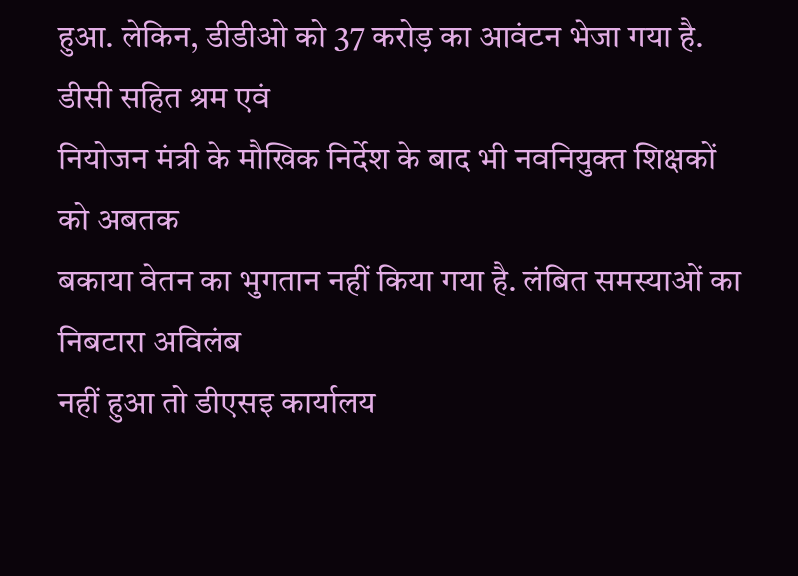हुआ. लेकिन, डीडीओ को 37 करोड़ का आवंटन भेजा गया है. डीसी सहित श्रम एवं
नियोजन मंत्री के मौखिक निर्देश के बाद भी नवनियुक्त शिक्षकों को अबतक
बकाया वेतन का भुगतान नहीं किया गया है. लंबित समस्याओं का निबटारा अविलंब
नहीं हुआ तो डीएसइ कार्यालय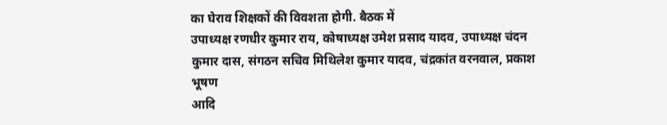का घेराव शिक्षकों की विवशता होगी. बैठक में
उपाध्यक्ष रणधीर कुमार राय, कोषाध्यक्ष उमेश प्रसाद यादव, उपाध्यक्ष चंदन
कुमार दास, संगठन सचिव मिथिलेश कुमार यादव, चंद्रकांत वरनवाल, प्रकाश भूषण
आदि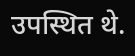उपस्थित थे.